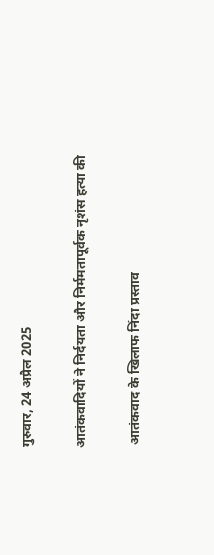गुरुवार, 24 अप्रैल 2025

आतंकवादियों ने निर्दयता और निर्ममतापूर्वक नृशंस हत्या की

 आतंकवाद के खिलाफ निंदा प्रस्ताव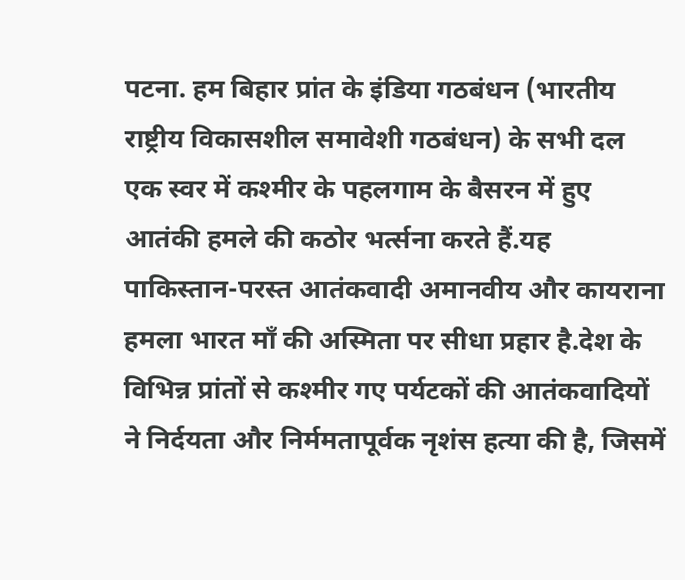पटना. हम बिहार प्रांत के इंडिया गठबंधन (भारतीय राष्ट्रीय विकासशील समावेशी गठबंधन) के सभी दल एक स्वर में कश्मीर के पहलगाम के बैसरन में हुए आतंकी हमले की कठोर भर्त्सना करते हैं.यह पाकिस्तान-परस्त आतंकवादी अमानवीय और कायराना हमला भारत माँ की अस्मिता पर सीधा प्रहार है.देश के विभिन्न प्रांतों से कश्मीर गए पर्यटकों की आतंकवादियों ने निर्दयता और निर्ममतापूर्वक नृशंस हत्या की है, जिसमें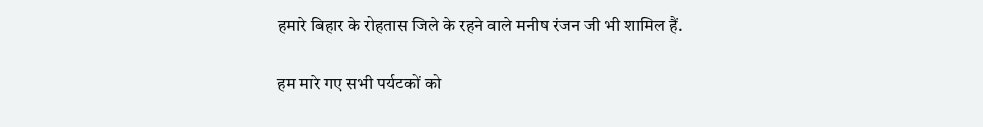हमारे बिहार के रोहतास जिले के रहने वाले मनीष रंजन जी भी शामिल हैं.

हम मारे गए सभी पर्यटकों को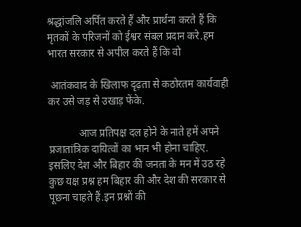श्रद्धांजलि अर्पित करते हैं और प्रार्थना करते हैं कि मृतकों के परिजनों को ईश्वर संबल प्रदान करे.हम भारत सरकार से अपील करते हैं कि वो

 आतंकवाद के खिलाफ दृढ़ता से कठोरतम कार्यवाही कर उसे जड़ से उखाड़ फेंके.

            आज प्रतिपक्ष दल होने के नाते हमें अपने प्रजातांत्रिक दायित्वों का भान भी होना चाहिए. इसलिए देश और बिहार की जनता के मन में उठ रहे कुछ यक्ष प्रश्न हम बिहार की और देश की सरकार से पूछना चाहते हैं.इन प्रश्नों की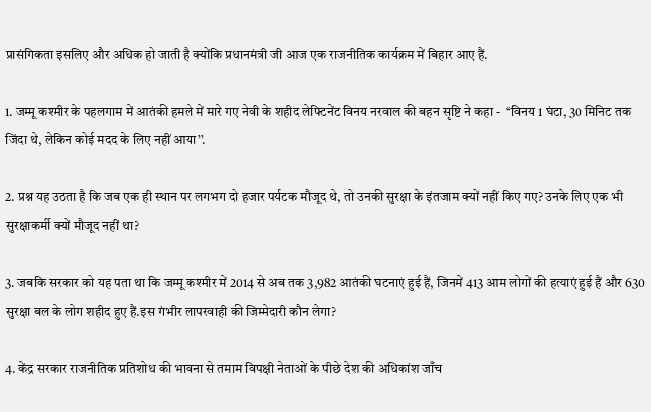प्रासंगिकता इसलिए और अधिक हो जाती है क्योंकि प्रधानमंत्री जी आज एक राजनीतिक कार्यक्रम में बिहार आए हैं.

1. जम्मू कश्मीर के पहलगाम में आतंकी हमले में मारे गए नेवी के शहीद लेफ्टिनेंट विनय नरवाल की बहन सृष्टि ने कहा -  ‘‘विनय 1 घंटा, 30 मिनिट तक जिंदा थे, लेकिन कोई मदद के लिए नहीं आया’’.

2. प्रश्न यह उठता है कि जब एक ही स्थान पर लगभग दो हजार पर्यटक मौजूद थे, तो उनकी सुरक्षा के इंतजाम क्यों नहीं किए गए? उनके लिए एक भी सुरक्षाकर्मी क्यों मौजूद नहीं था?

3. जबकि सरकार को यह पता था कि जम्मू कश्मीर में 2014 से अब तक 3,982 आतंकी घटनाएं हुई हैं, जिनमें 413 आम लोगों की हत्याएं हुई हैं और 630 सुरक्षा बल के लोग शहीद हुए हैं.इस गंभीर लापरवाही की जिम्मेदारी कौन लेगा?

4. केंद्र सरकार राजनीतिक प्रतिशोध की भावना से तमाम विपक्षी नेताओं के पीछे देश की अधिकांश जाँच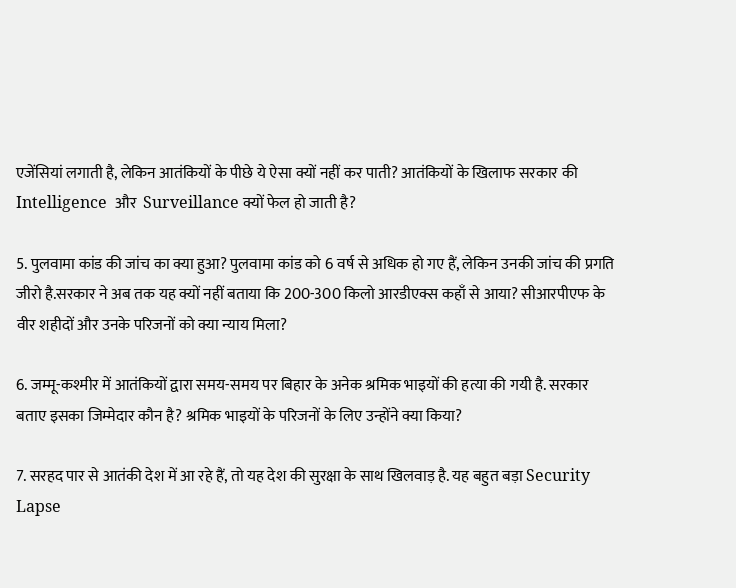एजेंसियां लगाती है, लेकिन आतंकियों के पीछे ये ऐसा क्यों नहीं कर पाती? आतंकियों के खिलाफ सरकार की Intelligence  और  Surveillance क्यों फेल हो जाती है?

5. पुलवामा कांड की जांच का क्या हुआ? पुलवामा कांड को 6 वर्ष से अधिक हो गए हैं, लेकिन उनकी जांच की प्रगति जीरो है.सरकार ने अब तक यह क्यों नहीं बताया कि 200-300 किलो आरडीएक्स कहाँ से आया? सीआरपीएफ के वीर शहीदों और उनके परिजनों को क्या न्याय मिला?

6. जम्मू-कश्मीर में आतंकियों द्वारा समय-समय पर बिहार के अनेक श्रमिक भाइयों की हत्या की गयी है. सरकार बताए इसका जिम्मेदार कौन है? श्रमिक भाइयों के परिजनों के लिए उन्होंने क्या किया?

7. सरहद पार से आतंकी देश में आ रहे हैं, तो यह देश की सुरक्षा के साथ खिलवाड़ है. यह बहुत बड़ा Security Lapse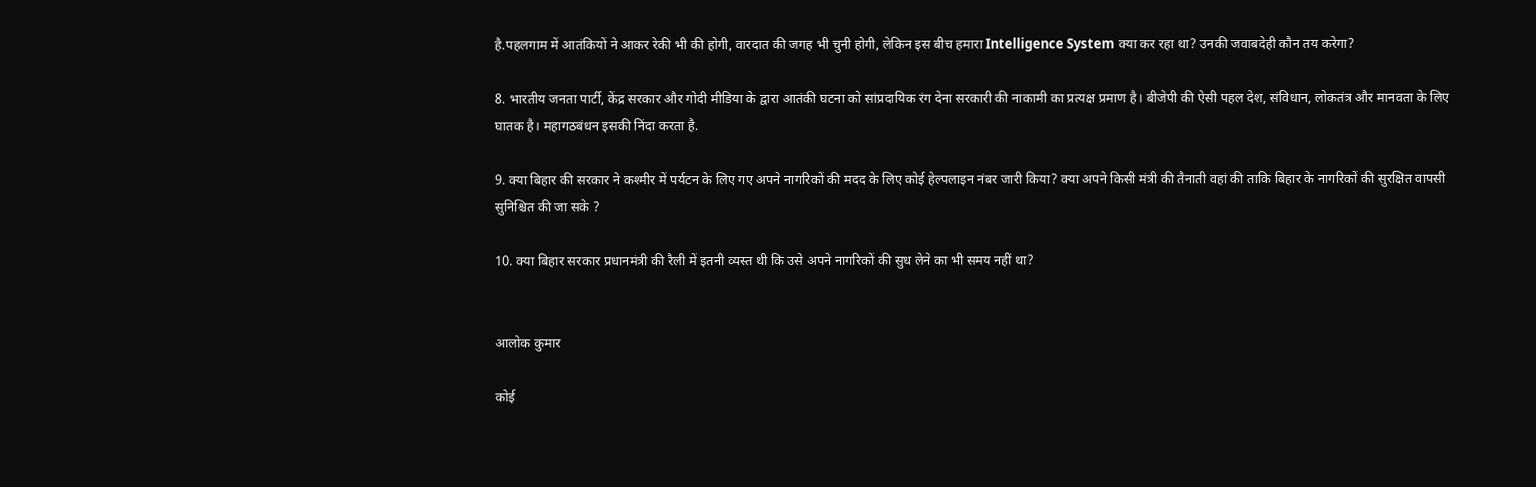है.पहलगाम में आतंकियों ने आकर रेकी भी की होगी, वारदात की जगह भी चुनी होगी, लेकिन इस बीच हमारा Intelligence System क्या कर रहा था? उनकी जवाबदेही कौन तय करेगा?

8. भारतीय जनता पार्टी, केंद्र सरकार और गोदी मीडिया के द्वारा आतंकी घटना को सांप्रदायिक रंग देना सरकारी की नाकामी का प्रत्यक्ष प्रमाण है। बीजेपी की ऐसी पहल देश, संविधान, लोकतंत्र और मानवता के लिए घातक है। महागठबंधन इसकी निंदा करता है.

9. क्या बिहार की सरकार ने कश्मीर में पर्यटन के लिए गए अपने नागरिकों की मदद के लिए कोई हेल्पलाइन नंबर जारी किया? क्या अपने किसी मंत्री की तैनाती वहां की ताकि बिहार के नागरिकों की सुरक्षित वापसी सुनिश्चित की जा सके ?

10. क्या बिहार सरकार प्रधानमंत्री की रैली में इतनी व्यस्त थी कि उसे अपने नागरिकों की सुध लेने का भी समय नहीं था?


आलोक कुमार

कोई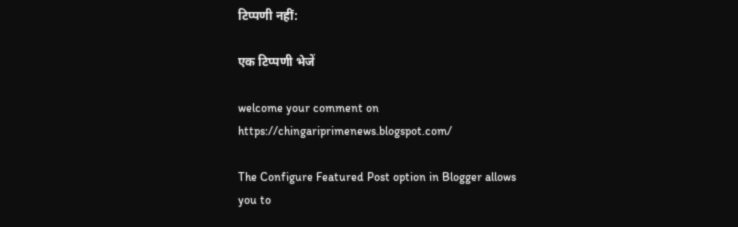टिप्पणी नहीं:

एक टिप्पणी भेजें

welcome your comment on https://chingariprimenews.blogspot.com/

The Configure Featured Post option in Blogger allows you to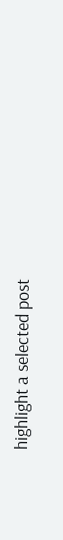highlight a selected post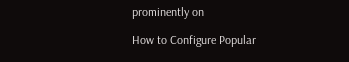prominently on

How to Configure Popular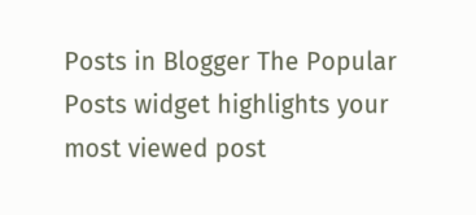Posts in Blogger The Popular Posts widget highlights your most viewed post